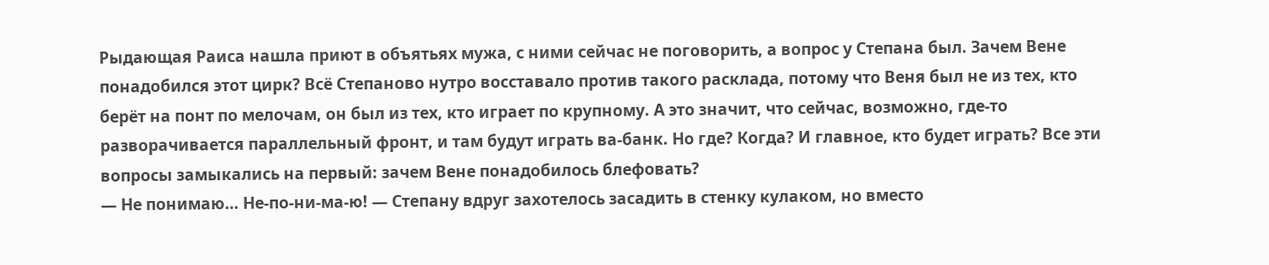Рыдающая Раиса нашла приют в объятьях мужа, с ними сейчас не поговорить, а вопрос у Степана был. Зачем Вене понадобился этот цирк? Всё Степаново нутро восставало против такого расклада, потому что Веня был не из тех, кто берёт на понт по мелочам, он был из тех, кто играет по крупному. А это значит, что сейчас, возможно, где-то разворачивается параллельный фронт, и там будут играть ва-банк. Но где? Когда? И главное, кто будет играть? Все эти вопросы замыкались на первый: зачем Вене понадобилось блефовать?
— Не понимаю… Не-по-ни-ма-ю! — Степану вдруг захотелось засадить в стенку кулаком, но вместо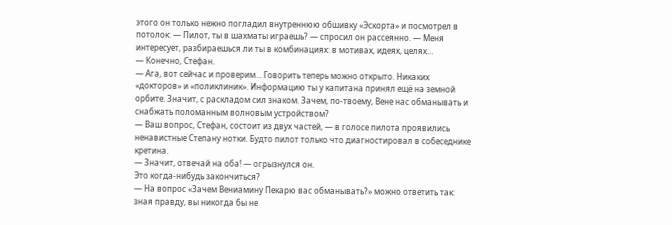этого он только нежно погладил внутреннюю обшивку «Эскорта» и посмотрел в потолок: — Пилот, ты в шахматы играешь? — спросил он рассеянно. — Меня интересует, разбираешься ли ты в комбинациях: в мотивах, идеях, целях…
— Конечно, Стефан.
— Ага, вот сейчас и проверим… Говорить теперь можно открыто. Никаких «докторов» и «поликлиник». Информацию ты у капитана принял ещё на земной орбите. Значит, с раскладом сил знаком. Зачем, по-твоему, Вене нас обманывать и снабжать поломанным волновым устройством?
— Ваш вопрос, Стефан, состоит из двух частей, — в голосе пилота проявились ненавистные Степану нотки. Будто пилот только что диагностировал в собеседнике кретина.
— Значит, отвечай на оба! — огрызнулся он.
Это когда-нибудь закончиться?
— На вопрос «Зачем Вениамину Пекарю вас обманывать?» можно ответить так: зная правду, вы никогда бы не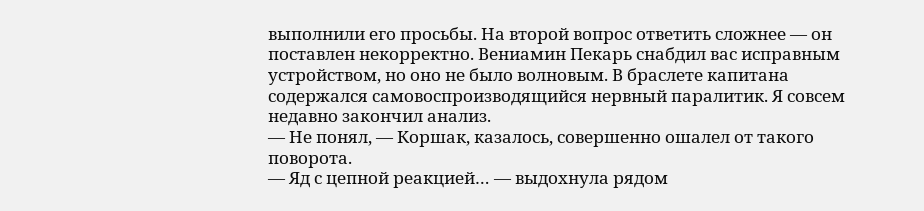выполнили его просьбы. На второй вопрос ответить сложнее — он поставлен некорректно. Вениамин Пекарь снабдил вас исправным устройством, но оно не было волновым. В браслете капитана содержался самовоспроизводящийся нервный паралитик. Я совсем недавно закончил анализ.
— Не понял, — Коршак, казалось, совершенно ошалел от такого поворота.
— Яд с цепной реакцией… — выдохнула рядом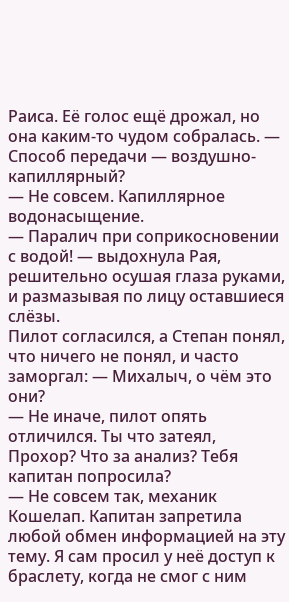Раиса. Её голос ещё дрожал, но она каким-то чудом собралась. — Способ передачи — воздушно-капиллярный?
— Не совсем. Капиллярное водонасыщение.
— Паралич при соприкосновении с водой! — выдохнула Рая, решительно осушая глаза руками, и размазывая по лицу оставшиеся слёзы.
Пилот согласился, а Степан понял, что ничего не понял, и часто заморгал: — Михалыч, о чём это они?
— Не иначе, пилот опять отличился. Ты что затеял, Прохор? Что за анализ? Тебя капитан попросила?
— Не совсем так, механик Кошелап. Капитан запретила любой обмен информацией на эту тему. Я сам просил у неё доступ к браслету, когда не смог с ним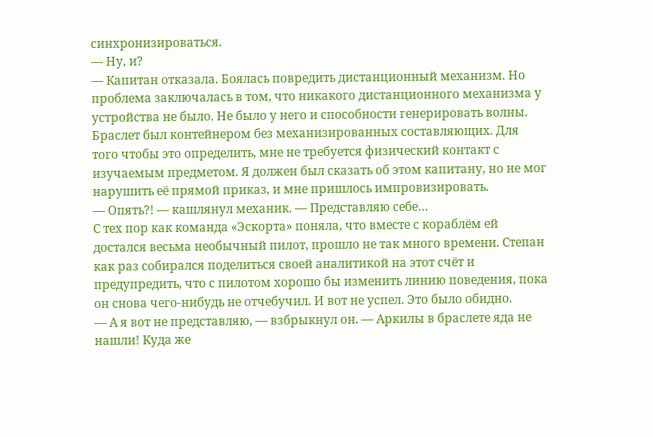синхронизироваться.
— Ну, и?
— Капитан отказала. Боялась повредить дистанционный механизм. Но проблема заключалась в том, что никакого дистанционного механизма у устройства не было. Не было у него и способности генерировать волны. Браслет был контейнером без механизированных составляющих. Для того чтобы это определить, мне не требуется физический контакт с изучаемым предметом. Я должен был сказать об этом капитану, но не мог нарушить её прямой приказ, и мне пришлось импровизировать.
— Опять?! — кашлянул механик. — Представляю себе…
С тех пор как команда «Эскорта» поняла, что вместе с кораблём ей достался весьма необычный пилот, прошло не так много времени. Степан как раз собирался поделиться своей аналитикой на этот счёт и предупредить, что с пилотом хорошо бы изменить линию поведения, пока он снова чего-нибудь не отчебучил. И вот не успел. Это было обидно.
— А я вот не представляю, — взбрыкнул он. — Аркилы в браслете яда не нашли! Куда же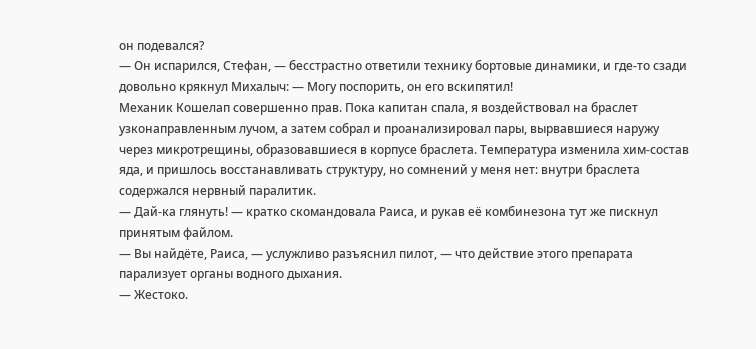он подевался?
— Он испарился, Стефан, — бесстрастно ответили технику бортовые динамики, и где-то сзади довольно крякнул Михалыч: — Могу поспорить, он его вскипятил!
Механик Кошелап совершенно прав. Пока капитан спала, я воздействовал на браслет узконаправленным лучом, а затем собрал и проанализировал пары, вырвавшиеся наружу через микротрещины, образовавшиеся в корпусе браслета. Температура изменила хим-состав яда, и пришлось восстанавливать структуру, но сомнений у меня нет: внутри браслета содержался нервный паралитик.
— Дай-ка глянуть! — кратко скомандовала Раиса, и рукав её комбинезона тут же пискнул принятым файлом.
— Вы найдёте, Раиса, — услужливо разъяснил пилот, — что действие этого препарата парализует органы водного дыхания.
— Жестоко.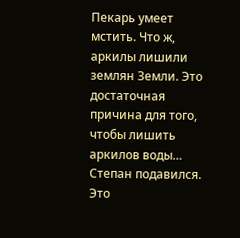Пекарь умеет мстить. Что ж, аркилы лишили землян Земли. Это достаточная причина для того, чтобы лишить аркилов воды…
Степан подавился. Это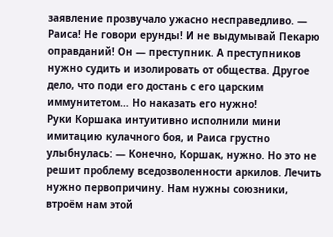заявление прозвучало ужасно несправедливо. — Раиса! Не говори ерунды! И не выдумывай Пекарю оправданий! Он — преступник. А преступников нужно судить и изолировать от общества. Другое дело, что поди его достань с его царским иммунитетом… Но наказать его нужно!
Руки Коршака интуитивно исполнили мини имитацию кулачного боя, и Раиса грустно улыбнулась: — Конечно, Коршак, нужно. Но это не решит проблему вседозволенности аркилов. Лечить нужно первопричину. Нам нужны союзники, втроём нам этой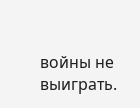войны не выиграть.